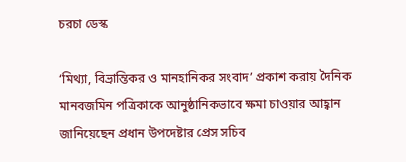চরচা ডেস্ক

‘মিথ্যা, বিভ্রান্তিকর ও মানহানিকর সংবাদ’ প্রকাশ করায় দৈনিক মানবজমিন পত্রিকাকে আনুষ্ঠানিকভাবে ক্ষমা চাওয়ার আহ্বান জানিয়েছেন প্রধান উপদেষ্টার প্রেস সচিব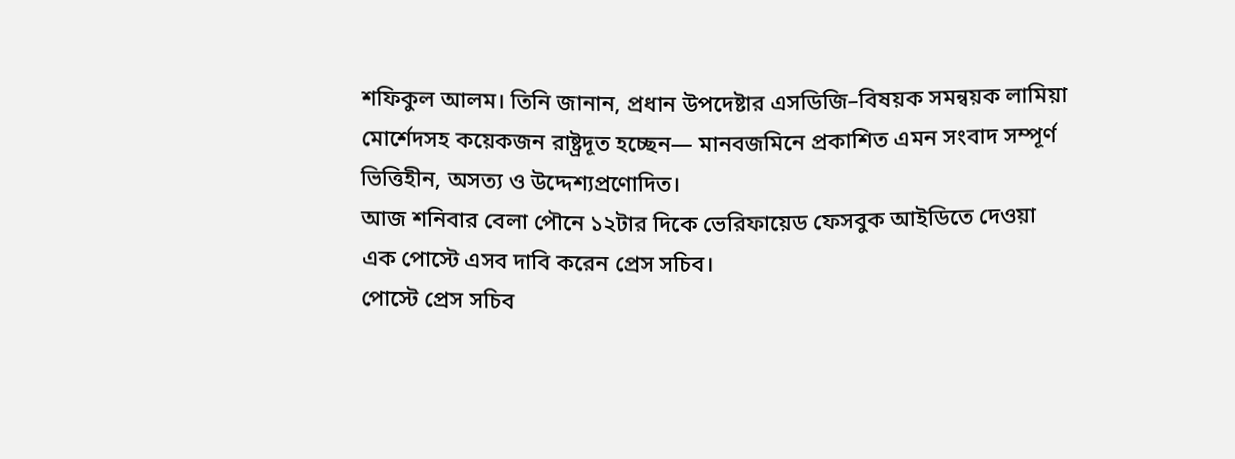শফিকুল আলম। তিনি জানান, প্রধান উপদেষ্টার এসডিজি–বিষয়ক সমন্বয়ক লামিয়া মোর্শেদসহ কয়েকজন রাষ্ট্রদূত হচ্ছেন— মানবজমিনে প্রকাশিত এমন সংবাদ সম্পূর্ণ ভিত্তিহীন, অসত্য ও উদ্দেশ্যপ্রণোদিত।
আজ শনিবার বেলা পৌনে ১২টার দিকে ভেরিফায়েড ফেসবুক আইডিতে দেওয়া এক পোস্টে এসব দাবি করেন প্রেস সচিব।
পোস্টে প্রেস সচিব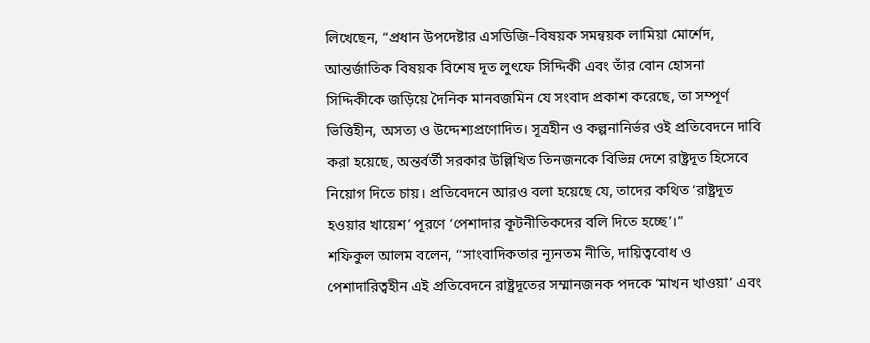লিখেছেন, “প্রধান উপদেষ্টার এসডিজি–বিষয়ক সমন্বয়ক লামিয়া মোর্শেদ, আন্তর্জাতিক বিষয়ক বিশেষ দূত লুৎফে সিদ্দিকী এবং তাঁর বোন হোসনা সিদ্দিকীকে জড়িয়ে দৈনিক মানবজমিন যে সংবাদ প্রকাশ করেছে, তা সম্পূর্ণ ভিত্তিহীন, অসত্য ও উদ্দেশ্যপ্রণোদিত। সূত্রহীন ও কল্পনানির্ভর ওই প্রতিবেদনে দাবি করা হয়েছে, অন্তর্বর্তী সরকার উল্লিখিত তিনজনকে বিভিন্ন দেশে রাষ্ট্রদূত হিসেবে নিয়োগ দিতে চায়। প্রতিবেদনে আরও বলা হয়েছে যে, তাদের কথিত ‘রাষ্ট্রদূত হওয়ার খায়েশ’ পূরণে ‘পেশাদার কূটনীতিকদের বলি দিতে হচ্ছে’।”
শফিকুল আলম বলেন, ‘‘সাংবাদিকতার ন্যূনতম নীতি, দায়িত্ববোধ ও পেশাদারিত্বহীন এই প্রতিবেদনে রাষ্ট্রদূতের সম্মানজনক পদকে ‘মাখন খাওয়া’ এবং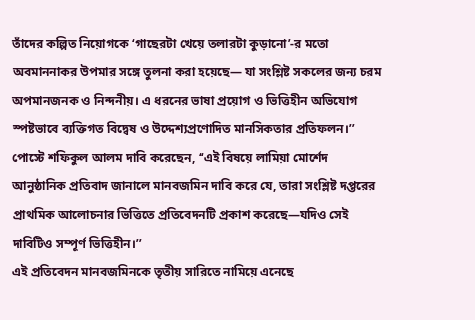তাঁদের কল্পিত নিয়োগকে ‘গাছেরটা খেয়ে তলারটা কুড়ানো’-র মতো অবমাননাকর উপমার সঙ্গে তুলনা করা হয়েছে— যা সংশ্লিষ্ট সকলের জন্য চরম অপমানজনক ও নিন্দনীয়। এ ধরনের ভাষা প্রয়োগ ও ভিত্তিহীন অভিযোগ স্পষ্টভাবে ব্যক্তিগত বিদ্বেষ ও উদ্দেশ্যপ্রণোদিত মানসিকতার প্রতিফলন।’’
পোস্টে শফিকুল আলম দাবি করেছেন, ‘‘এই বিষয়ে লামিয়া মোর্শেদ আনুষ্ঠানিক প্রতিবাদ জানালে মানবজমিন দাবি করে যে, তারা সংশ্লিষ্ট দপ্তরের প্রাথমিক আলোচনার ভিত্তিতে প্রতিবেদনটি প্রকাশ করেছে—যদিও সেই দাবিটিও সম্পূর্ণ ভিত্তিহীন।’’
এই প্রতিবেদন মানবজমিনকে তৃতীয় সারিতে নামিয়ে এনেছে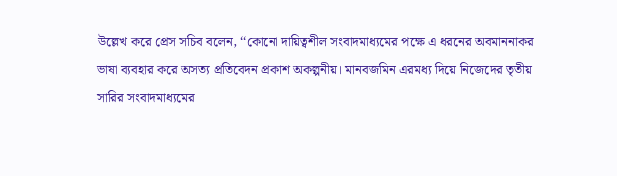উল্লেখ করে প্রেস সচিব বলেন, ‘‘কোনো দায়িত্বশীল সংবাদমাধ্যমের পক্ষে এ ধরনের অবমাননাকর ভাষা ব্যবহার করে অসত্য প্রতিবেদন প্রকাশ অকল্পনীয়। মানবজমিন এরমধ্য দিয়ে নিজেদের তৃতীয় সারির সংবাদমাধ্যমের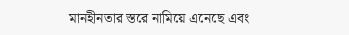মানহীনতার স্তরে নামিয়ে এনেছে এবং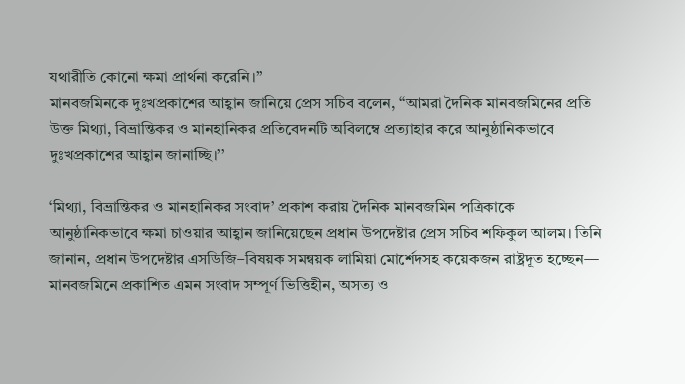যথারীতি কোনো ক্ষমা প্রার্থনা করেনি।’’
মানবজমিনকে দুঃখপ্রকাশের আহ্বান জানিয়ে প্রেস সচিব বলেন, ‘‘আমরা দৈনিক মানবজমিনের প্রতি উক্ত মিথ্যা, বিভ্রান্তিকর ও মানহানিকর প্রতিবেদনটি অবিলম্বে প্রত্যাহার করে আনুষ্ঠানিকভাবে দুঃখপ্রকাশের আহ্বান জানাচ্ছি।’’

‘মিথ্যা, বিভ্রান্তিকর ও মানহানিকর সংবাদ’ প্রকাশ করায় দৈনিক মানবজমিন পত্রিকাকে আনুষ্ঠানিকভাবে ক্ষমা চাওয়ার আহ্বান জানিয়েছেন প্রধান উপদেষ্টার প্রেস সচিব শফিকুল আলম। তিনি জানান, প্রধান উপদেষ্টার এসডিজি–বিষয়ক সমন্বয়ক লামিয়া মোর্শেদসহ কয়েকজন রাষ্ট্রদূত হচ্ছেন— মানবজমিনে প্রকাশিত এমন সংবাদ সম্পূর্ণ ভিত্তিহীন, অসত্য ও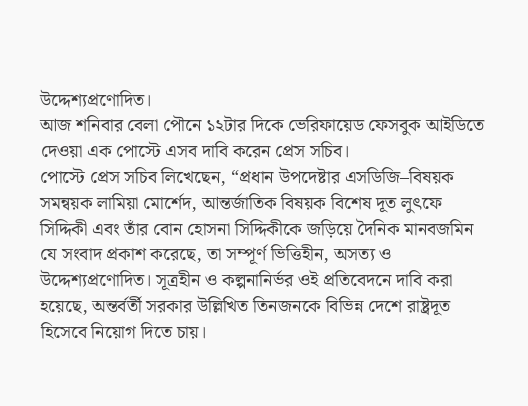উদ্দেশ্যপ্রণোদিত।
আজ শনিবার বেলা পৌনে ১২টার দিকে ভেরিফায়েড ফেসবুক আইডিতে দেওয়া এক পোস্টে এসব দাবি করেন প্রেস সচিব।
পোস্টে প্রেস সচিব লিখেছেন, “প্রধান উপদেষ্টার এসডিজি–বিষয়ক সমন্বয়ক লামিয়া মোর্শেদ, আন্তর্জাতিক বিষয়ক বিশেষ দূত লুৎফে সিদ্দিকী এবং তাঁর বোন হোসনা সিদ্দিকীকে জড়িয়ে দৈনিক মানবজমিন যে সংবাদ প্রকাশ করেছে, তা সম্পূর্ণ ভিত্তিহীন, অসত্য ও উদ্দেশ্যপ্রণোদিত। সূত্রহীন ও কল্পনানির্ভর ওই প্রতিবেদনে দাবি করা হয়েছে, অন্তর্বর্তী সরকার উল্লিখিত তিনজনকে বিভিন্ন দেশে রাষ্ট্রদূত হিসেবে নিয়োগ দিতে চায়।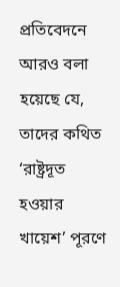প্রতিবেদনে আরও বলা হয়েছে যে, তাদের কথিত ‘রাষ্ট্রদূত হওয়ার খায়েশ’ পূরণে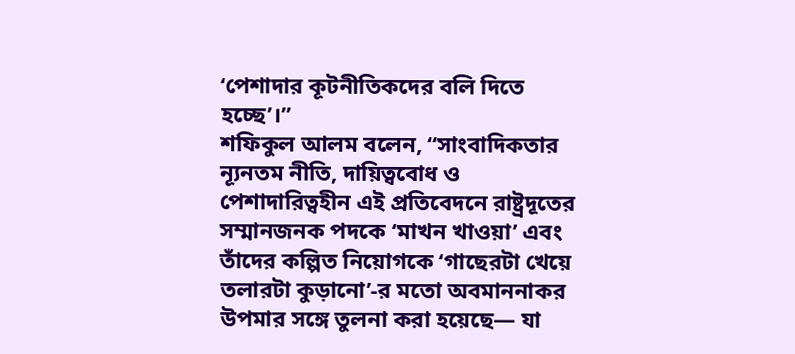‘পেশাদার কূটনীতিকদের বলি দিতে হচ্ছে’।”
শফিকুল আলম বলেন, ‘‘সাংবাদিকতার ন্যূনতম নীতি, দায়িত্ববোধ ও পেশাদারিত্বহীন এই প্রতিবেদনে রাষ্ট্রদূতের সম্মানজনক পদকে ‘মাখন খাওয়া’ এবং তাঁদের কল্পিত নিয়োগকে ‘গাছেরটা খেয়ে তলারটা কুড়ানো’-র মতো অবমাননাকর উপমার সঙ্গে তুলনা করা হয়েছে— যা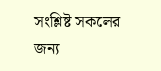সংশ্লিষ্ট সকলের জন্য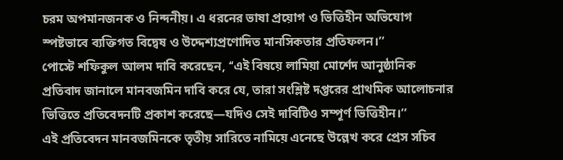চরম অপমানজনক ও নিন্দনীয়। এ ধরনের ভাষা প্রয়োগ ও ভিত্তিহীন অভিযোগ স্পষ্টভাবে ব্যক্তিগত বিদ্বেষ ও উদ্দেশ্যপ্রণোদিত মানসিকতার প্রতিফলন।’’
পোস্টে শফিকুল আলম দাবি করেছেন, ‘‘এই বিষয়ে লামিয়া মোর্শেদ আনুষ্ঠানিক প্রতিবাদ জানালে মানবজমিন দাবি করে যে, তারা সংশ্লিষ্ট দপ্তরের প্রাথমিক আলোচনার ভিত্তিতে প্রতিবেদনটি প্রকাশ করেছে—যদিও সেই দাবিটিও সম্পূর্ণ ভিত্তিহীন।’’
এই প্রতিবেদন মানবজমিনকে তৃতীয় সারিতে নামিয়ে এনেছে উল্লেখ করে প্রেস সচিব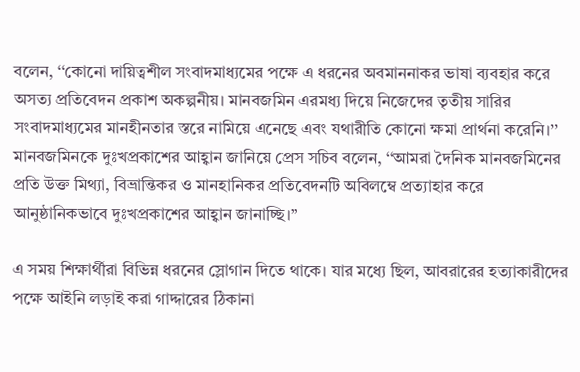বলেন, ‘‘কোনো দায়িত্বশীল সংবাদমাধ্যমের পক্ষে এ ধরনের অবমাননাকর ভাষা ব্যবহার করে অসত্য প্রতিবেদন প্রকাশ অকল্পনীয়। মানবজমিন এরমধ্য দিয়ে নিজেদের তৃতীয় সারির সংবাদমাধ্যমের মানহীনতার স্তরে নামিয়ে এনেছে এবং যথারীতি কোনো ক্ষমা প্রার্থনা করেনি।’’
মানবজমিনকে দুঃখপ্রকাশের আহ্বান জানিয়ে প্রেস সচিব বলেন, ‘‘আমরা দৈনিক মানবজমিনের প্রতি উক্ত মিথ্যা, বিভ্রান্তিকর ও মানহানিকর প্রতিবেদনটি অবিলম্বে প্রত্যাহার করে আনুষ্ঠানিকভাবে দুঃখপ্রকাশের আহ্বান জানাচ্ছি।’’

এ সময় শিক্ষার্থীরা বিভিন্ন ধরনের স্লোগান দিতে থাকে। যার মধ্যে ছিল, আবরারের হত্যাকারীদের পক্ষে আইনি লড়াই করা গাদ্দারের ঠিকানা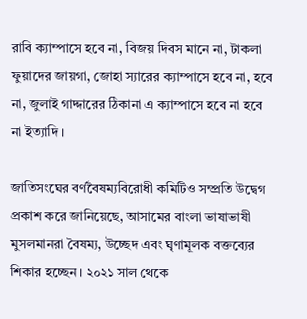রাবি ক্যাম্পাসে হবে না, বিজয় দিবস মানে না, টাকলা ফুয়াদের জায়গা, জোহা স্যারের ক্যাম্পাসে হবে না, হবে না, জুলাই গাদ্দারের ঠিকানা এ ক্যাম্পাসে হবে না হবে না ইত্যাদি ।

জাতিসংঘের বর্ণবৈষম্যবিরোধী কমিটিও সম্প্রতি উদ্বেগ প্রকাশ করে জানিয়েছে, আসামের বাংলা ভাষাভাষী মুসলমানরা বৈষম্য, উচ্ছেদ এবং ঘৃণামূলক বক্তব্যের শিকার হচ্ছেন। ২০২১ সাল থেকে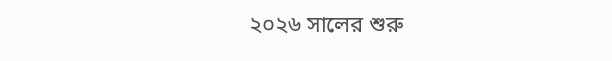২০২৬ সালের শুরু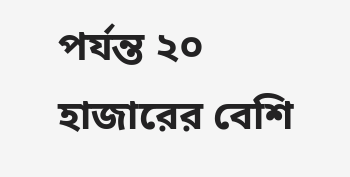পর্যন্ত ২০ হাজারের বেশি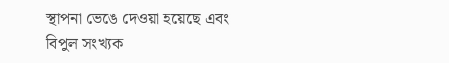স্থাপনা ভেঙে দেওয়া হয়েছে এবং বিপুল সংখ্যক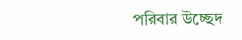পরিবার উচ্ছেদ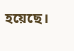হয়েছে।